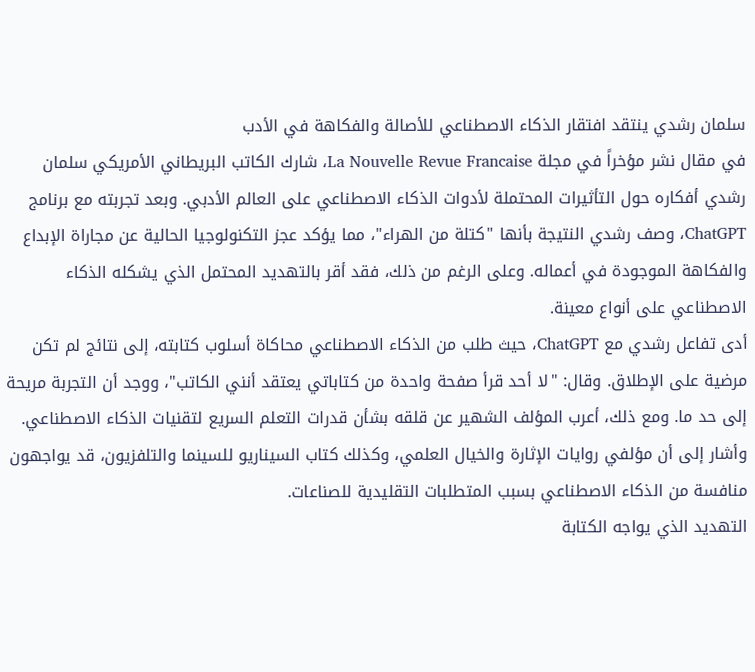سلمان رشدي ينتقد افتقار الذكاء الاصطناعي للأصالة والفكاهة في الأدب
في مقال نشر مؤخراً في مجلة La Nouvelle Revue Francaise، شارك الكاتب البريطاني الأمريكي سلمان رشدي أفكاره حول التأثيرات المحتملة لأدوات الذكاء الاصطناعي على العالم الأدبي. وبعد تجربته مع برنامج ChatGPT، وصف رشدي النتيجة بأنها "كتلة من الهراء"، مما يؤكد عجز التكنولوجيا الحالية عن مجاراة الإبداع والفكاهة الموجودة في أعماله. وعلى الرغم من ذلك، فقد أقر بالتهديد المحتمل الذي يشكله الذكاء الاصطناعي على أنواع معينة.
أدى تفاعل رشدي مع ChatGPT، حيث طلب من الذكاء الاصطناعي محاكاة أسلوب كتابته، إلى نتائج لم تكن مرضية على الإطلاق. وقال: "لا أحد قرأ صفحة واحدة من كتاباتي يعتقد أنني الكاتب"، ووجد أن التجربة مريحة إلى حد ما. ومع ذلك، أعرب المؤلف الشهير عن قلقه بشأن قدرات التعلم السريع لتقنيات الذكاء الاصطناعي. وأشار إلى أن مؤلفي روايات الإثارة والخيال العلمي، وكذلك كتاب السيناريو للسينما والتلفزيون، قد يواجهون منافسة من الذكاء الاصطناعي بسبب المتطلبات التقليدية للصناعات.
التهديد الذي يواجه الكتابة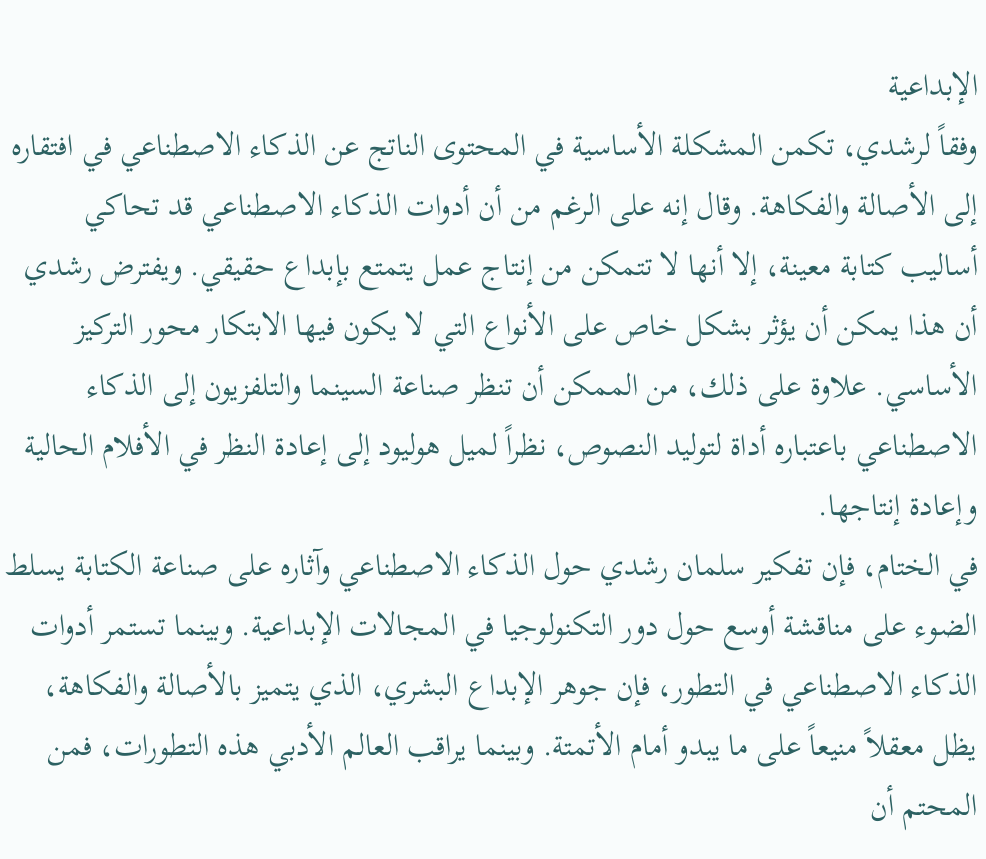الإبداعية
وفقاً لرشدي، تكمن المشكلة الأساسية في المحتوى الناتج عن الذكاء الاصطناعي في افتقاره إلى الأصالة والفكاهة. وقال إنه على الرغم من أن أدوات الذكاء الاصطناعي قد تحاكي أساليب كتابة معينة، إلا أنها لا تتمكن من إنتاج عمل يتمتع بإبداع حقيقي. ويفترض رشدي أن هذا يمكن أن يؤثر بشكل خاص على الأنواع التي لا يكون فيها الابتكار محور التركيز الأساسي. علاوة على ذلك، من الممكن أن تنظر صناعة السينما والتلفزيون إلى الذكاء الاصطناعي باعتباره أداة لتوليد النصوص، نظراً لميل هوليود إلى إعادة النظر في الأفلام الحالية وإعادة إنتاجها.
في الختام، فإن تفكير سلمان رشدي حول الذكاء الاصطناعي وآثاره على صناعة الكتابة يسلط الضوء على مناقشة أوسع حول دور التكنولوجيا في المجالات الإبداعية. وبينما تستمر أدوات الذكاء الاصطناعي في التطور، فإن جوهر الإبداع البشري، الذي يتميز بالأصالة والفكاهة، يظل معقلاً منيعاً على ما يبدو أمام الأتمتة. وبينما يراقب العالم الأدبي هذه التطورات، فمن المحتم أن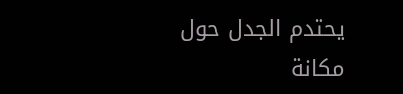يحتدم الجدل حول مكانة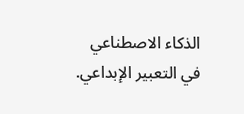الذكاء الاصطناعي في التعبير الإبداعي.